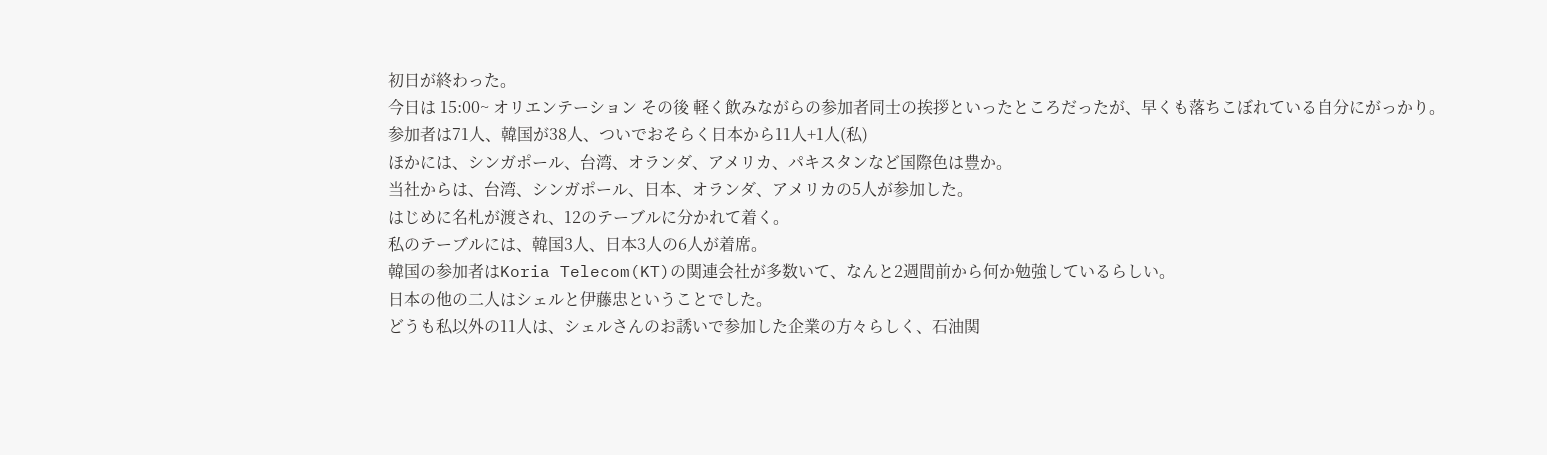初日が終わった。
今日は 15:00~ オリエンテーション その後 軽く飲みながらの参加者同士の挨拶といったところだったが、早くも落ちこぼれている自分にがっかり。
参加者は71人、韓国が38人、ついでおそらく日本から11人+1人(私)
ほかには、シンガポール、台湾、オランダ、アメリカ、パキスタンなど国際色は豊か。
当社からは、台湾、シンガポール、日本、オランダ、アメリカの5人が参加した。
はじめに名札が渡され、12のテーブルに分かれて着く。
私のテーブルには、韓国3人、日本3人の6人が着席。
韓国の参加者はKoria Telecom(KT)の関連会社が多数いて、なんと2週間前から何か勉強しているらしい。
日本の他の二人はシェルと伊藤忠ということでした。
どうも私以外の11人は、シェルさんのお誘いで参加した企業の方々らしく、石油関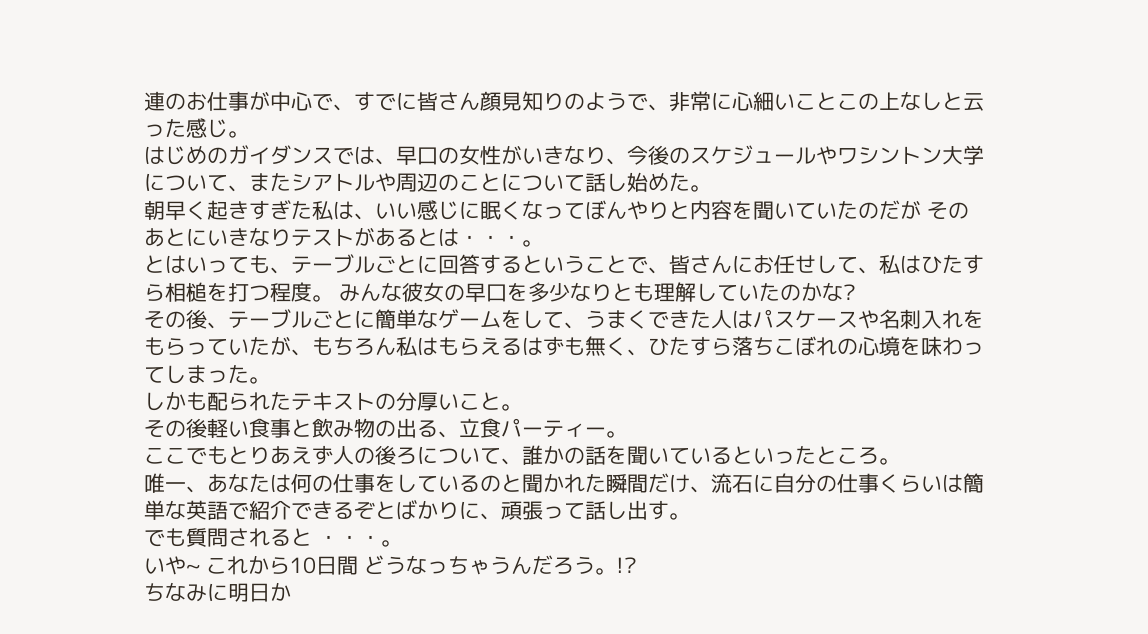連のお仕事が中心で、すでに皆さん顔見知りのようで、非常に心細いことこの上なしと云った感じ。
はじめのガイダンスでは、早口の女性がいきなり、今後のスケジュールやワシントン大学について、またシアトルや周辺のことについて話し始めた。
朝早く起きすぎた私は、いい感じに眠くなってぼんやりと内容を聞いていたのだが そのあとにいきなりテストがあるとは・・・。
とはいっても、テーブルごとに回答するということで、皆さんにお任せして、私はひたすら相槌を打つ程度。 みんな彼女の早口を多少なりとも理解していたのかな?
その後、テーブルごとに簡単なゲームをして、うまくできた人はパスケースや名刺入れをもらっていたが、もちろん私はもらえるはずも無く、ひたすら落ちこぼれの心境を味わってしまった。
しかも配られたテキストの分厚いこと。
その後軽い食事と飲み物の出る、立食パーティー。
ここでもとりあえず人の後ろについて、誰かの話を聞いているといったところ。
唯一、あなたは何の仕事をしているのと聞かれた瞬間だけ、流石に自分の仕事くらいは簡単な英語で紹介できるぞとばかりに、頑張って話し出す。
でも質問されると ・・・。
いや~ これから10日間 どうなっちゃうんだろう。!?
ちなみに明日か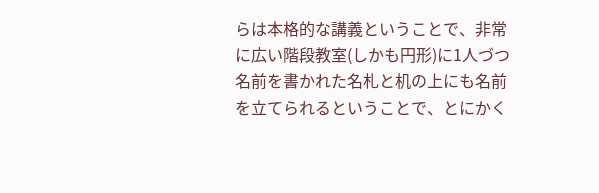らは本格的な講義ということで、非常に広い階段教室(しかも円形)に1人づつ名前を書かれた名札と机の上にも名前を立てられるということで、とにかく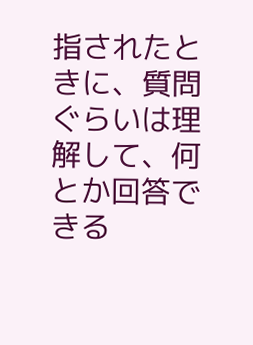指されたときに、質問ぐらいは理解して、何とか回答できる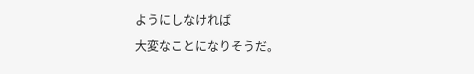ようにしなければ
大変なことになりそうだ。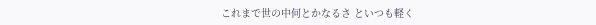これまで世の中何とかなるさ といつも軽く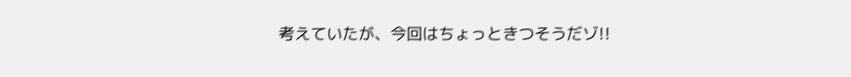考えていたが、今回はちょっときつそうだゾ!!